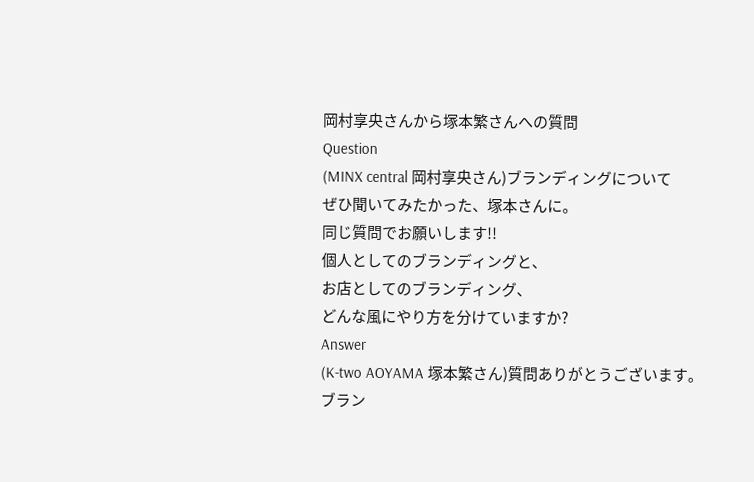岡村享央さんから塚本繁さんへの質問
Question
(MINX central 岡村享央さん)ブランディングについて
ぜひ聞いてみたかった、塚本さんに。
同じ質問でお願いします!!
個人としてのブランディングと、
お店としてのブランディング、
どんな風にやり方を分けていますか?
Answer
(K-two AOYAMA 塚本繁さん)質問ありがとうございます。
ブラン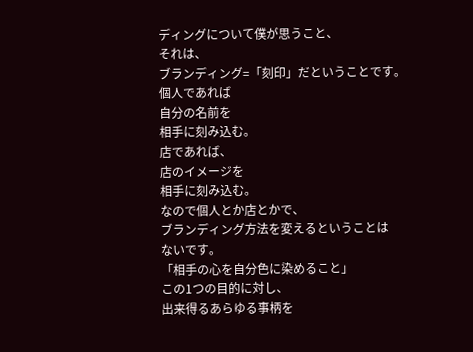ディングについて僕が思うこと、
それは、
ブランディング=「刻印」だということです。
個人であれば
自分の名前を
相手に刻み込む。
店であれば、
店のイメージを
相手に刻み込む。
なので個人とか店とかで、
ブランディング方法を変えるということは
ないです。
「相手の心を自分色に染めること」
この1つの目的に対し、
出来得るあらゆる事柄を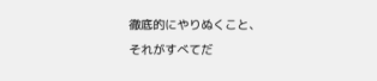徹底的にやりぬくこと、
それがすべてだ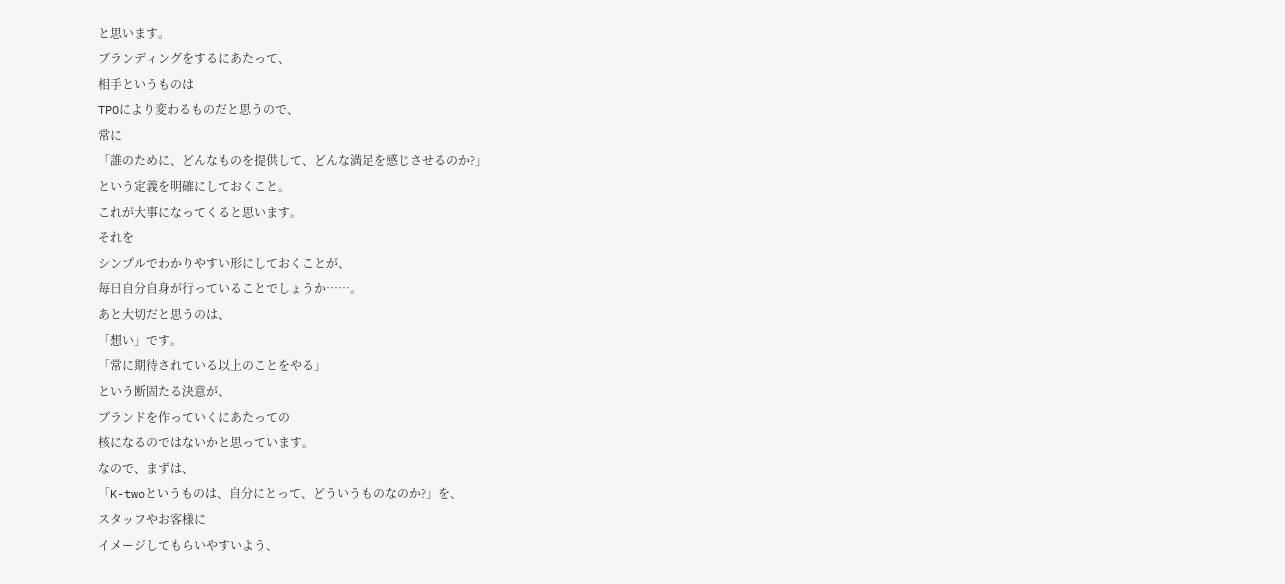と思います。
ブランディングをするにあたって、
相手というものは
TPOにより変わるものだと思うので、
常に
「誰のために、どんなものを提供して、どんな満足を感じさせるのか?」
という定義を明確にしておくこと。
これが大事になってくると思います。
それを
シンプルでわかりやすい形にしておくことが、
毎日自分自身が行っていることでしょうか……。
あと大切だと思うのは、
「想い」です。
「常に期待されている以上のことをやる」
という断固たる決意が、
ブランドを作っていくにあたっての
核になるのではないかと思っています。
なので、まずは、
「K-twoというものは、自分にとって、どういうものなのか?」を、
スタッフやお客様に
イメージしてもらいやすいよう、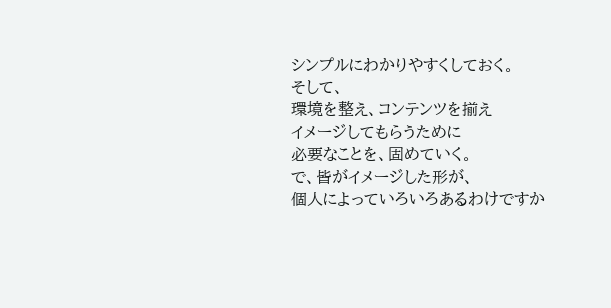シンプルにわかりやすくしておく。
そして、
環境を整え、コンテンツを揃え
イメージしてもらうために
必要なことを、固めていく。
で、皆がイメージした形が、
個人によっていろいろあるわけですか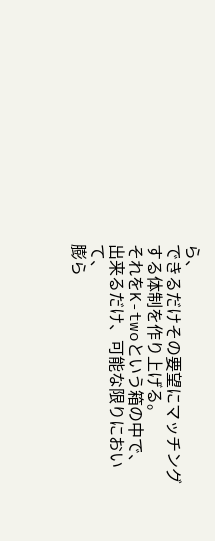ら、
できるだけその要望にマッチングする体制を作り上げる。
それをK-twoという箱の中で、
出来るだけ、可能な限りにおいて、
膨ら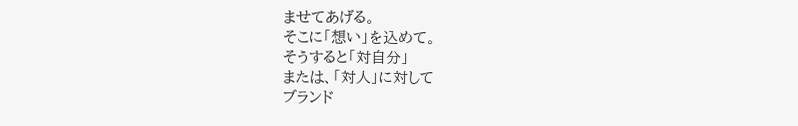ませてあげる。
そこに「想い」を込めて。
そうすると「対自分」
または、「対人」に対して
ブランド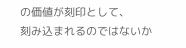の価値が刻印として、
刻み込まれるのではないか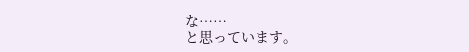な……
と思っています。